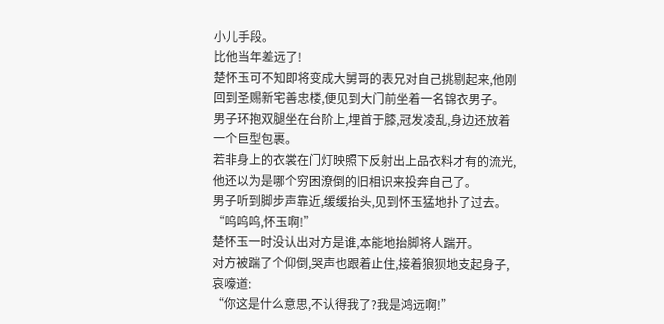小儿手段。
比他当年差远了!
楚怀玉可不知即将变成大舅哥的表兄对自己挑剔起来,他刚回到圣赐新宅善忠楼,便见到大门前坐着一名锦衣男子。
男子环抱双腿坐在台阶上,埋首于膝,冠发凌乱,身边还放着一个巨型包裹。
若非身上的衣裳在门灯映照下反射出上品衣料才有的流光,他还以为是哪个穷困潦倒的旧相识来投奔自己了。
男子听到脚步声靠近,缓缓抬头,见到怀玉猛地扑了过去。
“呜呜呜,怀玉啊!”
楚怀玉一时没认出对方是谁,本能地抬脚将人踹开。
对方被踹了个仰倒,哭声也跟着止住,接着狼狈地支起身子,哀嚎道:
“你这是什么意思,不认得我了?我是鸿远啊!”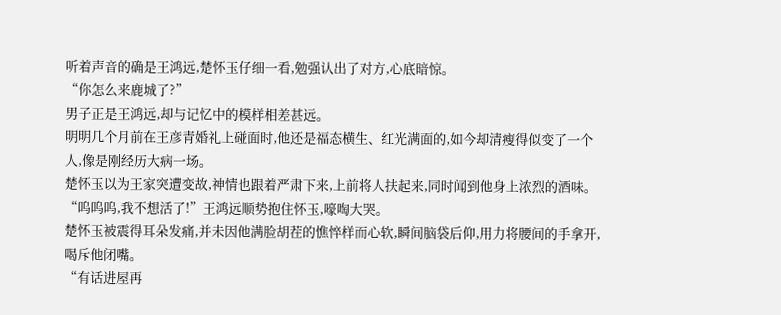听着声音的确是王鸿远,楚怀玉仔细一看,勉强认出了对方,心底暗惊。
“你怎么来鹿城了?”
男子正是王鸿远,却与记忆中的模样相差甚远。
明明几个月前在王彦青婚礼上碰面时,他还是福态横生、红光满面的,如今却清瘦得似变了一个人,像是刚经历大病一场。
楚怀玉以为王家突遭变故,神情也跟着严肃下来,上前将人扶起来,同时闻到他身上浓烈的酒味。
“呜呜呜,我不想活了!”王鸿远顺势抱住怀玉,嚎啕大哭。
楚怀玉被震得耳朵发痛,并未因他满脸胡茬的憔悴样而心软,瞬间脑袋后仰,用力将腰间的手拿开,喝斥他闭嘴。
“有话进屋再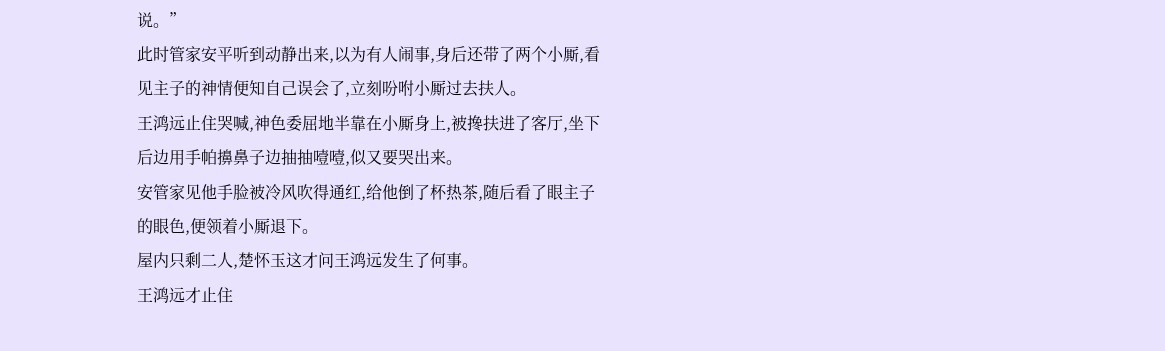说。”
此时管家安平听到动静出来,以为有人闹事,身后还带了两个小厮,看见主子的神情便知自己误会了,立刻吩咐小厮过去扶人。
王鸿远止住哭喊,神色委屈地半靠在小厮身上,被搀扶进了客厅,坐下后边用手帕擤鼻子边抽抽噎噎,似又要哭出来。
安管家见他手脸被冷风吹得通红,给他倒了杯热茶,随后看了眼主子的眼色,便领着小厮退下。
屋内只剩二人,楚怀玉这才问王鸿远发生了何事。
王鸿远才止住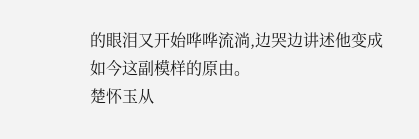的眼泪又开始哗哗流淌,边哭边讲述他变成如今这副模样的原由。
楚怀玉从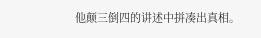他颠三倒四的讲述中拼凑出真相。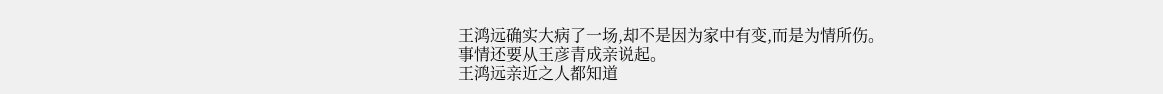王鸿远确实大病了一场,却不是因为家中有变,而是为情所伤。
事情还要从王彦青成亲说起。
王鸿远亲近之人都知道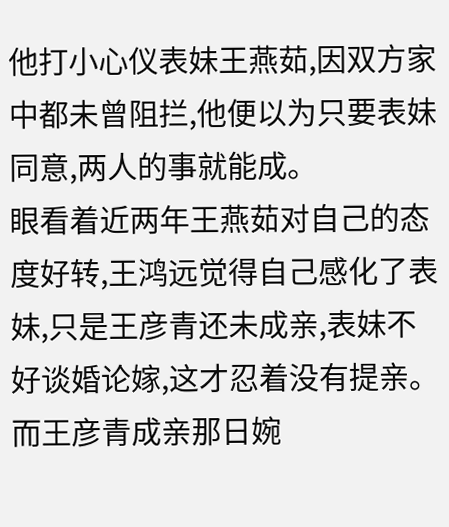他打小心仪表妹王燕茹,因双方家中都未曾阻拦,他便以为只要表妹同意,两人的事就能成。
眼看着近两年王燕茹对自己的态度好转,王鸿远觉得自己感化了表妹,只是王彦青还未成亲,表妹不好谈婚论嫁,这才忍着没有提亲。
而王彦青成亲那日婉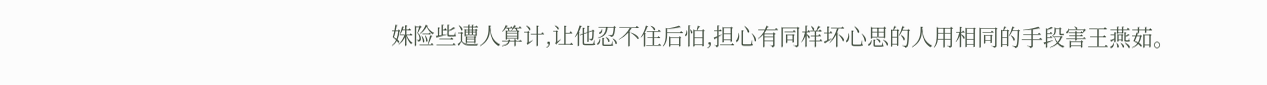姝险些遭人算计,让他忍不住后怕,担心有同样坏心思的人用相同的手段害王燕茹。